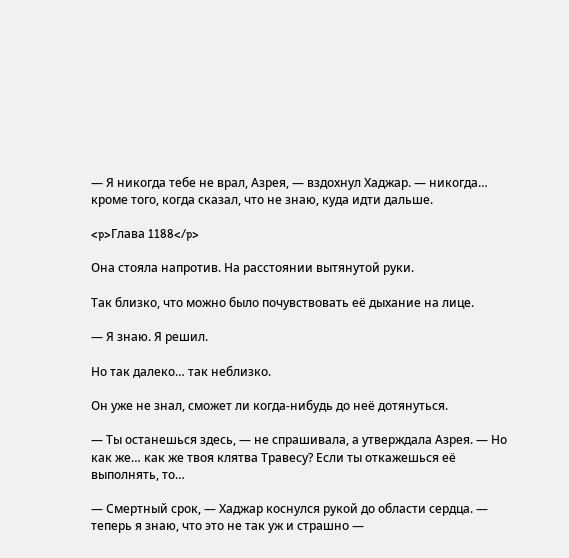— Я никогда тебе не врал, Азрея, — вздохнул Хаджар. — никогда… кроме того, когда сказал, что не знаю, куда идти дальше.

<p>Глава 1188</p>

Она стояла напротив. На расстоянии вытянутой руки.

Так близко, что можно было почувствовать её дыхание на лице.

— Я знаю. Я решил.

Но так далеко… так неблизко.

Он уже не знал, сможет ли когда-нибудь до неё дотянуться.

— Ты останешься здесь, — не спрашивала, а утверждала Азрея. — Но как же… как же твоя клятва Травесу? Если ты откажешься её выполнять, то…

— Смертный срок, — Хаджар коснулся рукой до области сердца. — теперь я знаю, что это не так уж и страшно —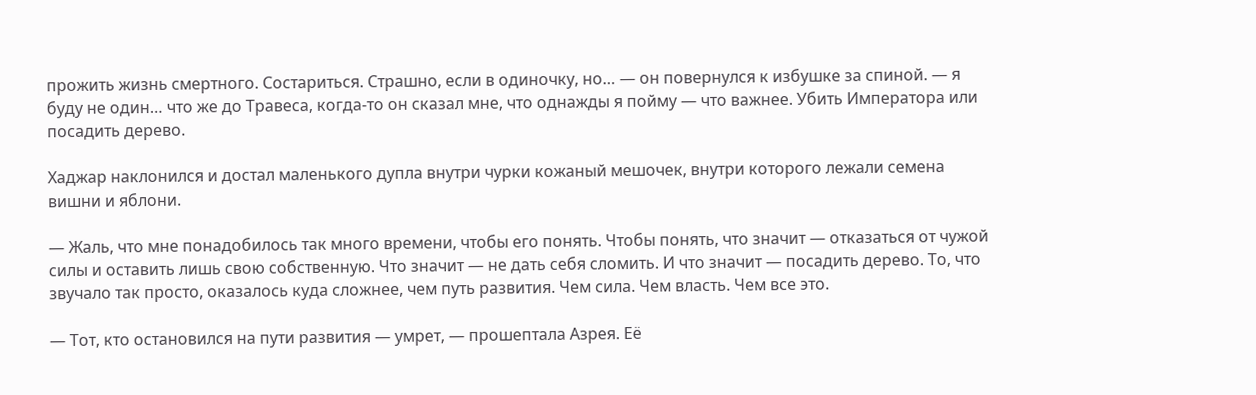прожить жизнь смертного. Состариться. Страшно, если в одиночку, но… — он повернулся к избушке за спиной. — я буду не один… что же до Травеса, когда-то он сказал мне, что однажды я пойму — что важнее. Убить Императора или посадить дерево.

Хаджар наклонился и достал маленького дупла внутри чурки кожаный мешочек, внутри которого лежали семена вишни и яблони.

— Жаль, что мне понадобилось так много времени, чтобы его понять. Чтобы понять, что значит — отказаться от чужой силы и оставить лишь свою собственную. Что значит — не дать себя сломить. И что значит — посадить дерево. То, что звучало так просто, оказалось куда сложнее, чем путь развития. Чем сила. Чем власть. Чем все это.

— Тот, кто остановился на пути развития — умрет, — прошептала Азрея. Её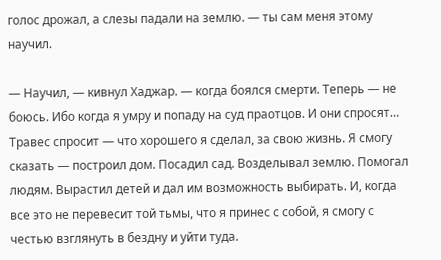голос дрожал, а слезы падали на землю. — ты сам меня этому научил.

— Научил, — кивнул Хаджар. — когда боялся смерти. Теперь — не боюсь. Ибо когда я умру и попаду на суд праотцов. И они спросят… Травес спросит — что хорошего я сделал, за свою жизнь. Я смогу сказать — построил дом. Посадил сад. Возделывал землю. Помогал людям. Вырастил детей и дал им возможность выбирать. И, когда все это не перевесит той тьмы, что я принес с собой, я смогу с честью взглянуть в бездну и уйти туда.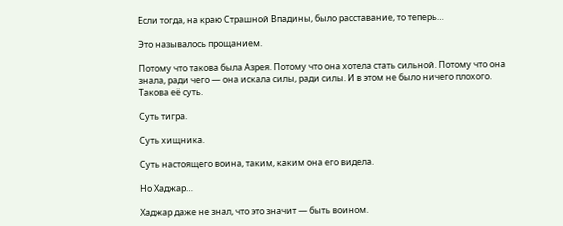Если тогда, на краю Страшной Впадины, было расставание, то теперь…

Это называлось прощанием.

Потому что такова была Азрея. Потому что она хотела стать сильной. Потому что она знала, ради чего — она искала силы, ради силы. И в этом не было ничего плохого. Такова её суть.

Суть тигра.

Суть хищника.

Суть настоящего воина, таким, каким она его видела.

Но Хаджар…

Хаджар даже не знал, что это значит — быть воином.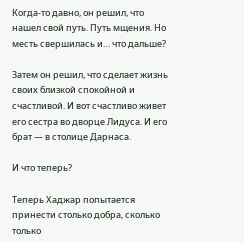Когда-то давно, он решил, что нашел свой путь. Путь мщения. Но месть свершилась и… что дальше?

Затем он решил, что сделает жизнь своих близкой спокойной и счастливой. И вот счастливо живет его сестра во дворце Лидуса. И его брат — в столице Дарнаса.

И что теперь?

Теперь Хаджар попытается принести столько добра, сколько только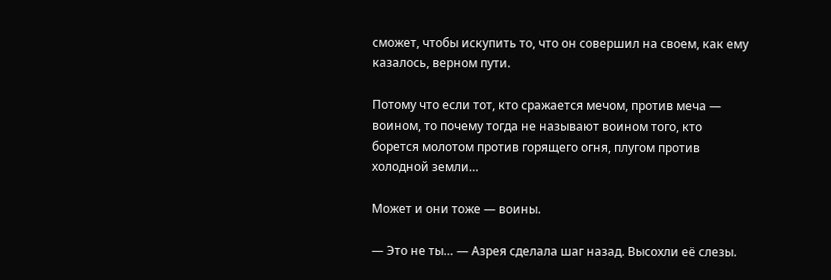сможет, чтобы искупить то, что он совершил на своем, как ему казалось, верном пути.

Потому что если тот, кто сражается мечом, против меча — воином, то почему тогда не называют воином того, кто борется молотом против горящего огня, плугом против холодной земли…

Может и они тоже — воины.

— Это не ты… — Азрея сделала шаг назад. Высохли её слезы.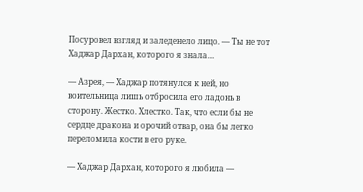Посуровел взгляд и заледенело лицо. — Ты не тот Хаджар Дархан, которого я знала…

— Азрея, — Хаджар потянулся к ней, но воительница лишь отбросила его ладонь в сторону. Жестко. Хлестко. Так, что если бы не сердце дракона и орочий отвар, она бы легко переломила кости в его руке.

— Хаджар Дархан, которого я любила —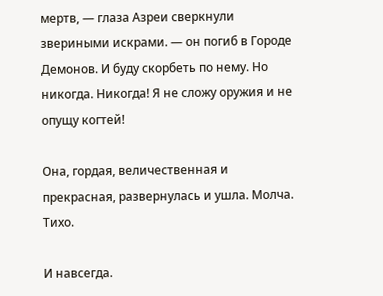мертв, — глаза Азреи сверкнули звериными искрами. — он погиб в Городе Демонов. И буду скорбеть по нему. Но никогда. Никогда! Я не сложу оружия и не опущу когтей!

Она, гордая, величественная и прекрасная, развернулась и ушла. Молча. Тихо.

И навсегда.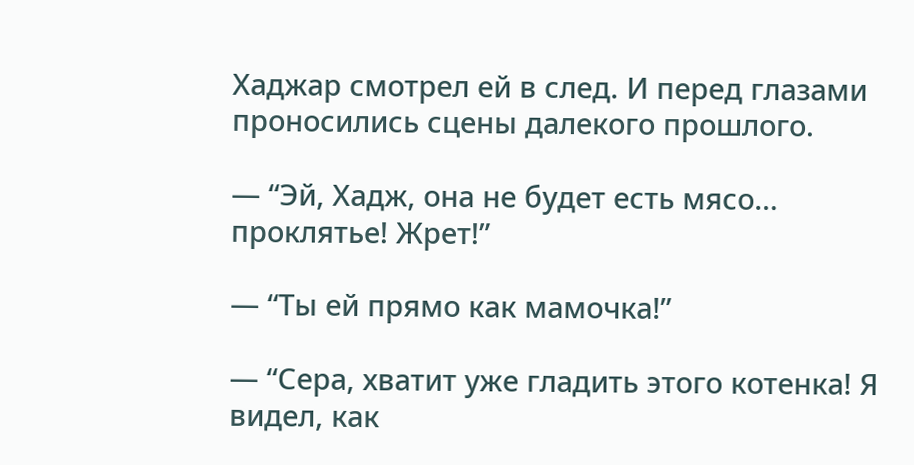Хаджар смотрел ей в след. И перед глазами проносились сцены далекого прошлого.

— “Эй, Хадж, она не будет есть мясо… проклятье! Жрет!”

— “Ты ей прямо как мамочка!”

— “Сера, хватит уже гладить этого котенка! Я видел, как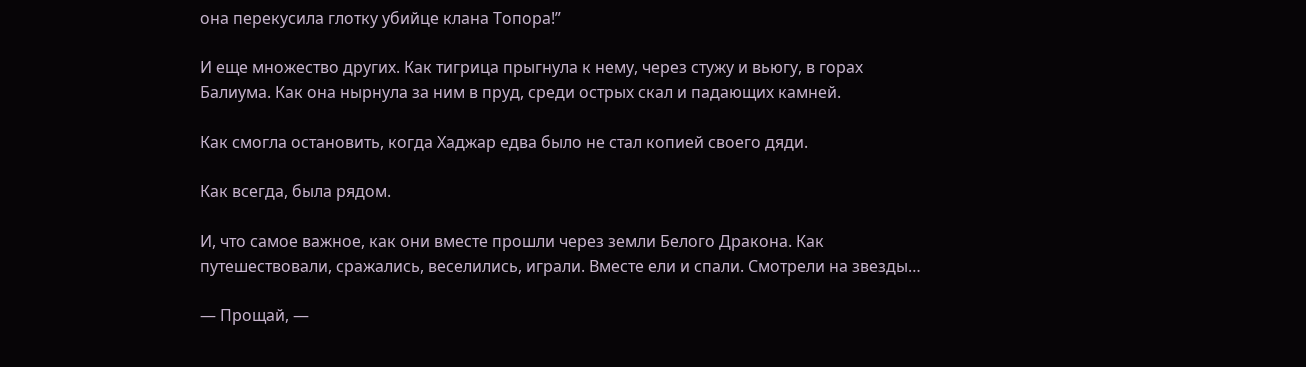она перекусила глотку убийце клана Топора!”

И еще множество других. Как тигрица прыгнула к нему, через стужу и вьюгу, в горах Балиума. Как она нырнула за ним в пруд, среди острых скал и падающих камней.

Как смогла остановить, когда Хаджар едва было не стал копией своего дяди.

Как всегда, была рядом.

И, что самое важное, как они вместе прошли через земли Белого Дракона. Как путешествовали, сражались, веселились, играли. Вместе ели и спали. Смотрели на звезды…

— Прощай, —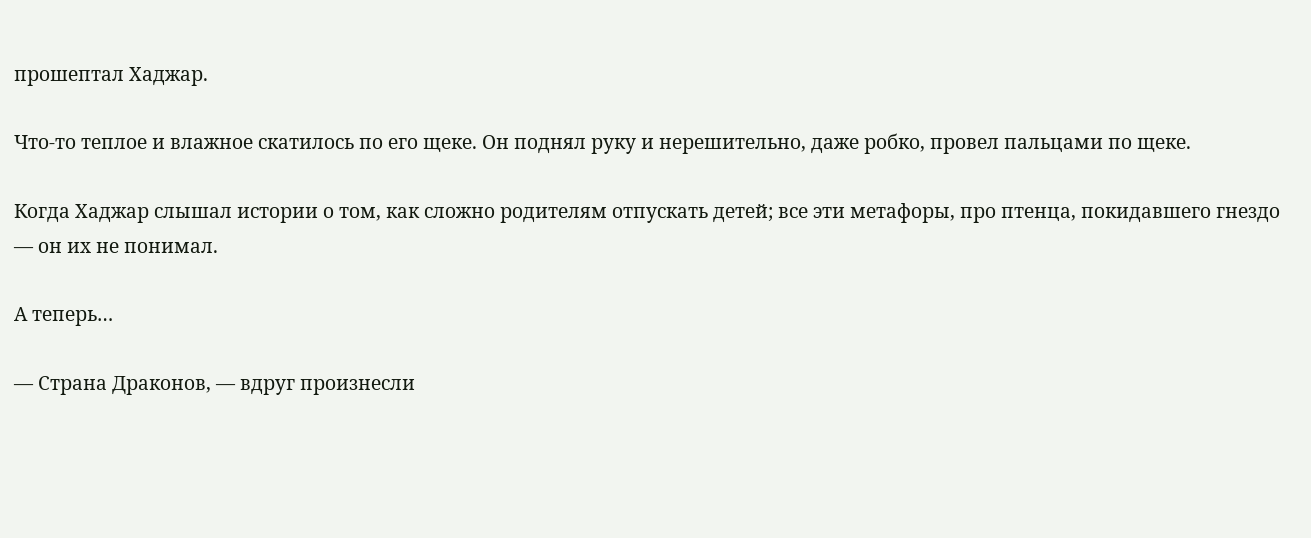прошептал Хаджар.

Что-то теплое и влажное скатилось по его щеке. Он поднял руку и нерешительно, даже робко, провел пальцами по щеке.

Когда Хаджар слышал истории о том, как сложно родителям отпускать детей; все эти метафоры, про птенца, покидавшего гнездо — он их не понимал.

А теперь…

— Страна Драконов, — вдруг произнесли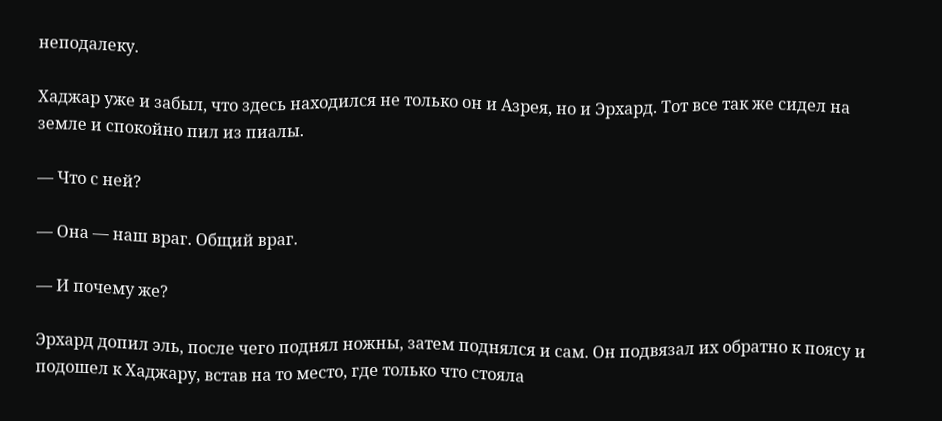неподалеку.

Хаджар уже и забыл, что здесь находился не только он и Азрея, но и Эрхард. Тот все так же сидел на земле и спокойно пил из пиалы.

— Что с ней?

— Она — наш враг. Общий враг.

— И почему же?

Эрхард допил эль, после чего поднял ножны, затем поднялся и сам. Он подвязал их обратно к поясу и подошел к Хаджару, встав на то место, где только что стояла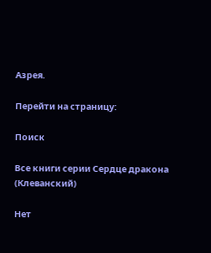Азрея.

Перейти на страницу:

Поиск

Все книги серии Сердце дракона (Клеванский)

Нет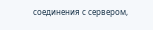соединения с сервером,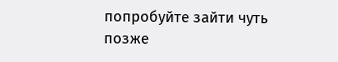попробуйте зайти чуть позже